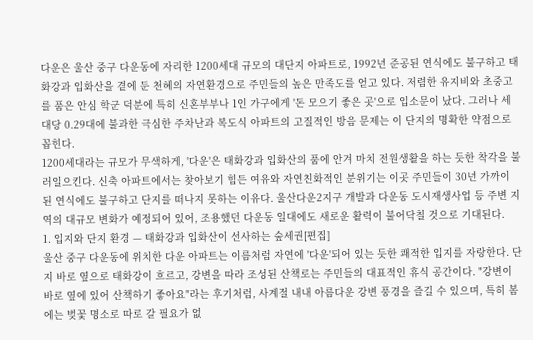다운은 울산 중구 다운동에 자리한 1200세대 규모의 대단지 아파트로, 1992년 준공된 연식에도 불구하고 태화강과 입화산을 곁에 둔 천혜의 자연환경으로 주민들의 높은 만족도를 얻고 있다. 저렴한 유지비와 초중고를 품은 안심 학군 덕분에 특히 신혼부부나 1인 가구에게 '돈 모으기 좋은 곳'으로 입소문이 났다. 그러나 세대당 0.29대에 불과한 극심한 주차난과 복도식 아파트의 고질적인 방음 문제는 이 단지의 명확한 약점으로 꼽힌다.
1200세대라는 규모가 무색하게, '다운'은 태화강과 입화산의 품에 안겨 마치 전원생활을 하는 듯한 착각을 불러일으킨다. 신축 아파트에서는 찾아보기 힘든 여유와 자연친화적인 분위기는 이곳 주민들이 30년 가까이 된 연식에도 불구하고 단지를 떠나지 못하는 이유다. 울산다운2지구 개발과 다운동 도시재생사업 등 주변 지역의 대규모 변화가 예정되어 있어, 조용했던 다운동 일대에도 새로운 활력이 불어닥칠 것으로 기대된다.
1. 입지와 단지 환경 — 태화강과 입화산이 선사하는 숲세권[편집]
울산 중구 다운동에 위치한 다운 아파트는 이름처럼 자연에 '다운'되어 있는 듯한 쾌적한 입지를 자랑한다. 단지 바로 옆으로 태화강이 흐르고, 강변을 따라 조성된 산책로는 주민들의 대표적인 휴식 공간이다. "강변이 바로 옆에 있어 산책하기 좋아요"라는 후기처럼, 사계절 내내 아름다운 강변 풍경을 즐길 수 있으며, 특히 봄에는 벚꽃 명소로 따로 갈 필요가 없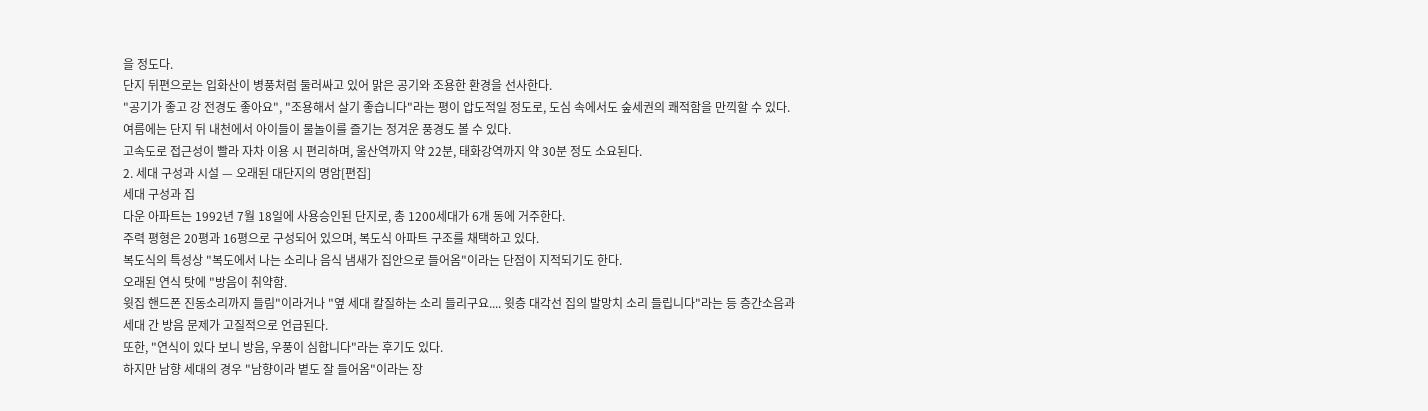을 정도다.
단지 뒤편으로는 입화산이 병풍처럼 둘러싸고 있어 맑은 공기와 조용한 환경을 선사한다.
"공기가 좋고 강 전경도 좋아요", "조용해서 살기 좋습니다"라는 평이 압도적일 정도로, 도심 속에서도 숲세권의 쾌적함을 만끽할 수 있다.
여름에는 단지 뒤 내천에서 아이들이 물놀이를 즐기는 정겨운 풍경도 볼 수 있다.
고속도로 접근성이 빨라 자차 이용 시 편리하며, 울산역까지 약 22분, 태화강역까지 약 30분 정도 소요된다.
2. 세대 구성과 시설 — 오래된 대단지의 명암[편집]
세대 구성과 집
다운 아파트는 1992년 7월 18일에 사용승인된 단지로, 총 1200세대가 6개 동에 거주한다.
주력 평형은 20평과 16평으로 구성되어 있으며, 복도식 아파트 구조를 채택하고 있다.
복도식의 특성상 "복도에서 나는 소리나 음식 냄새가 집안으로 들어옴"이라는 단점이 지적되기도 한다.
오래된 연식 탓에 "방음이 취약함.
윗집 핸드폰 진동소리까지 들림"이라거나 "옆 세대 칼질하는 소리 들리구요.... 윗층 대각선 집의 발망치 소리 들립니다"라는 등 층간소음과 세대 간 방음 문제가 고질적으로 언급된다.
또한, "연식이 있다 보니 방음, 우풍이 심합니다"라는 후기도 있다.
하지만 남향 세대의 경우 "남향이라 볕도 잘 들어옴"이라는 장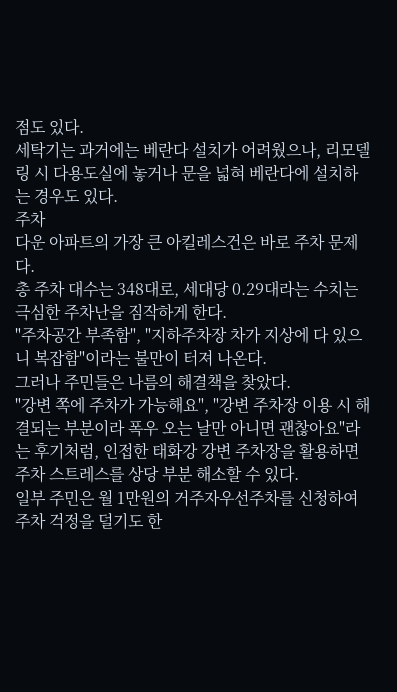점도 있다.
세탁기는 과거에는 베란다 설치가 어려웠으나, 리모델링 시 다용도실에 놓거나 문을 넓혀 베란다에 설치하는 경우도 있다.
주차
다운 아파트의 가장 큰 아킬레스건은 바로 주차 문제다.
총 주차 대수는 348대로, 세대당 0.29대라는 수치는 극심한 주차난을 짐작하게 한다.
"주차공간 부족함", "지하주차장 차가 지상에 다 있으니 복잡함"이라는 불만이 터져 나온다.
그러나 주민들은 나름의 해결책을 찾았다.
"강변 쪽에 주차가 가능해요", "강변 주차장 이용 시 해결되는 부분이라 폭우 오는 날만 아니면 괜찮아요"라는 후기처럼, 인접한 태화강 강변 주차장을 활용하면 주차 스트레스를 상당 부분 해소할 수 있다.
일부 주민은 월 1만원의 거주자우선주차를 신청하여 주차 걱정을 덜기도 한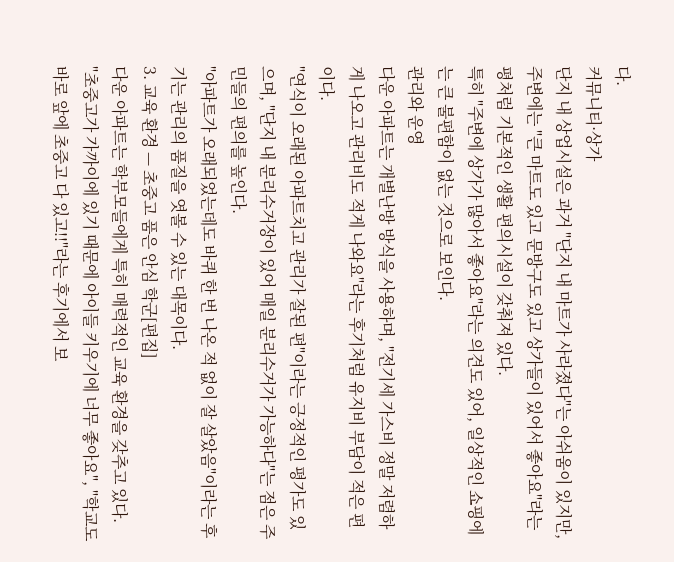다.
커뮤니티·상가
단지 내 상업시설은 과거 "단지 내 마트가 사라졌다"는 아쉬움이 있지만, 주변에는 "큰 마트도 있고 문방구도 있고 상가들이 있어서 좋아요"라는 평처럼 기본적인 생활 편의시설이 갖춰져 있다.
특히 "주변에 상가가 많아서 좋아요"라는 의견도 있어, 일상적인 쇼핑에는 큰 불편함이 없는 것으로 보인다.
관리와 운영
다운 아파트는 개별난방 방식을 사용하며, "전기세 가스비 정말 저렴하게 나오고 관리비도 적게 나와요"라는 후기처럼 유지비 부담이 적은 편이다.
"연식이 오래된 아파트치고 관리가 잘된 편"이라는 긍정적인 평가도 있으며, "단지 내 분리수거장이 있어 매일 분리수거가 가능하다"는 점은 주민들의 편의를 높인다.
"아파트가 오래되었는데도 바퀴 한 번 나온 적 없이 잘 살았음"이라는 후기는 관리의 품질을 엿볼 수 있는 대목이다.
3. 교육 환경 — 초중고 품은 안심 학군[편집]
다운 아파트는 학부모들에게 특히 매력적인 교육 환경을 갖추고 있다.
"초중고가 가까이에 있기 때문에 아이들 키우기에 너무 좋아요", "학교도 바로 앞에 초중고 다 있고!!"라는 후기에서 보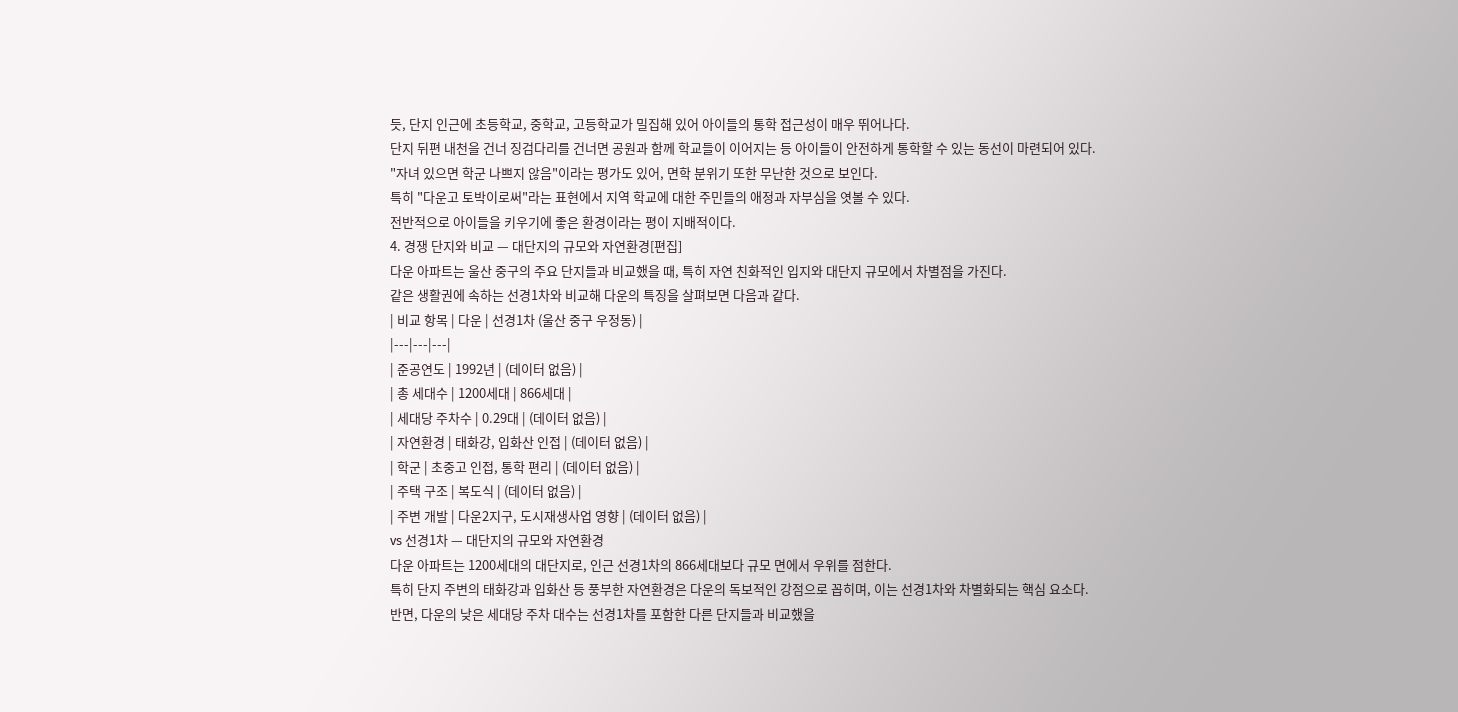듯, 단지 인근에 초등학교, 중학교, 고등학교가 밀집해 있어 아이들의 통학 접근성이 매우 뛰어나다.
단지 뒤편 내천을 건너 징검다리를 건너면 공원과 함께 학교들이 이어지는 등 아이들이 안전하게 통학할 수 있는 동선이 마련되어 있다.
"자녀 있으면 학군 나쁘지 않음"이라는 평가도 있어, 면학 분위기 또한 무난한 것으로 보인다.
특히 "다운고 토박이로써"라는 표현에서 지역 학교에 대한 주민들의 애정과 자부심을 엿볼 수 있다.
전반적으로 아이들을 키우기에 좋은 환경이라는 평이 지배적이다.
4. 경쟁 단지와 비교 — 대단지의 규모와 자연환경[편집]
다운 아파트는 울산 중구의 주요 단지들과 비교했을 때, 특히 자연 친화적인 입지와 대단지 규모에서 차별점을 가진다.
같은 생활권에 속하는 선경1차와 비교해 다운의 특징을 살펴보면 다음과 같다.
| 비교 항목 | 다운 | 선경1차 (울산 중구 우정동) |
|---|---|---|
| 준공연도 | 1992년 | (데이터 없음) |
| 총 세대수 | 1200세대 | 866세대 |
| 세대당 주차수 | 0.29대 | (데이터 없음) |
| 자연환경 | 태화강, 입화산 인접 | (데이터 없음) |
| 학군 | 초중고 인접, 통학 편리 | (데이터 없음) |
| 주택 구조 | 복도식 | (데이터 없음) |
| 주변 개발 | 다운2지구, 도시재생사업 영향 | (데이터 없음) |
vs 선경1차 — 대단지의 규모와 자연환경
다운 아파트는 1200세대의 대단지로, 인근 선경1차의 866세대보다 규모 면에서 우위를 점한다.
특히 단지 주변의 태화강과 입화산 등 풍부한 자연환경은 다운의 독보적인 강점으로 꼽히며, 이는 선경1차와 차별화되는 핵심 요소다.
반면, 다운의 낮은 세대당 주차 대수는 선경1차를 포함한 다른 단지들과 비교했을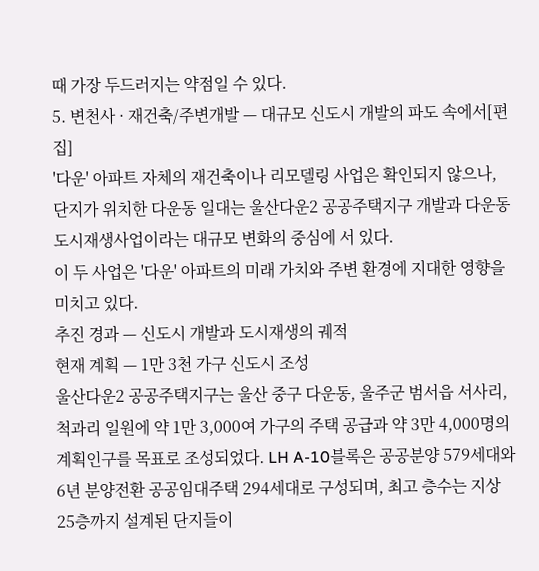때 가장 두드러지는 약점일 수 있다.
5. 변천사 · 재건축/주변개발 — 대규모 신도시 개발의 파도 속에서[편집]
'다운' 아파트 자체의 재건축이나 리모델링 사업은 확인되지 않으나, 단지가 위치한 다운동 일대는 울산다운2 공공주택지구 개발과 다운동 도시재생사업이라는 대규모 변화의 중심에 서 있다.
이 두 사업은 '다운' 아파트의 미래 가치와 주변 환경에 지대한 영향을 미치고 있다.
추진 경과 — 신도시 개발과 도시재생의 궤적
현재 계획 — 1만 3천 가구 신도시 조성
울산다운2 공공주택지구는 울산 중구 다운동, 울주군 범서읍 서사리, 척과리 일원에 약 1만 3,000여 가구의 주택 공급과 약 3만 4,000명의 계획인구를 목표로 조성되었다. LH A-10블록은 공공분양 579세대와 6년 분양전환 공공임대주택 294세대로 구성되며, 최고 층수는 지상 25층까지 설계된 단지들이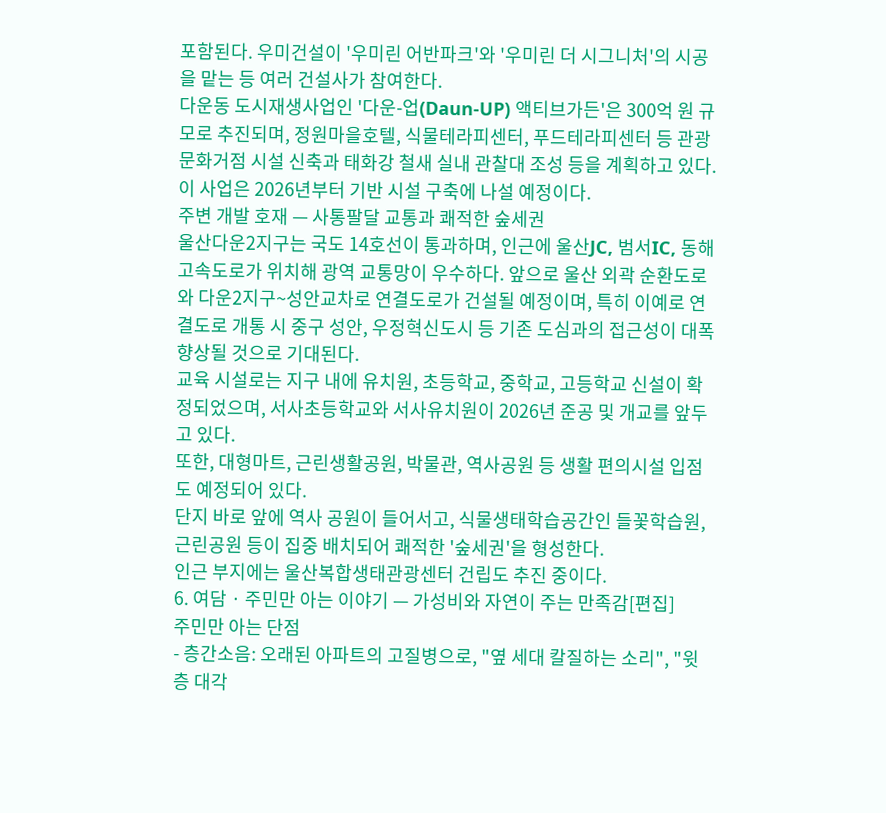포함된다. 우미건설이 '우미린 어반파크'와 '우미린 더 시그니처'의 시공을 맡는 등 여러 건설사가 참여한다.
다운동 도시재생사업인 '다운-업(Daun-UP) 액티브가든'은 300억 원 규모로 추진되며, 정원마을호텔, 식물테라피센터, 푸드테라피센터 등 관광문화거점 시설 신축과 태화강 철새 실내 관찰대 조성 등을 계획하고 있다. 이 사업은 2026년부터 기반 시설 구축에 나설 예정이다.
주변 개발 호재 — 사통팔달 교통과 쾌적한 숲세권
울산다운2지구는 국도 14호선이 통과하며, 인근에 울산JC, 범서IC, 동해고속도로가 위치해 광역 교통망이 우수하다. 앞으로 울산 외곽 순환도로와 다운2지구~성안교차로 연결도로가 건설될 예정이며, 특히 이예로 연결도로 개통 시 중구 성안, 우정혁신도시 등 기존 도심과의 접근성이 대폭 향상될 것으로 기대된다.
교육 시설로는 지구 내에 유치원, 초등학교, 중학교, 고등학교 신설이 확정되었으며, 서사초등학교와 서사유치원이 2026년 준공 및 개교를 앞두고 있다.
또한, 대형마트, 근린생활공원, 박물관, 역사공원 등 생활 편의시설 입점도 예정되어 있다.
단지 바로 앞에 역사 공원이 들어서고, 식물생태학습공간인 들꽃학습원, 근린공원 등이 집중 배치되어 쾌적한 '숲세권'을 형성한다.
인근 부지에는 울산복합생태관광센터 건립도 추진 중이다.
6. 여담 · 주민만 아는 이야기 — 가성비와 자연이 주는 만족감[편집]
주민만 아는 단점
- 층간소음: 오래된 아파트의 고질병으로, "옆 세대 칼질하는 소리", "윗층 대각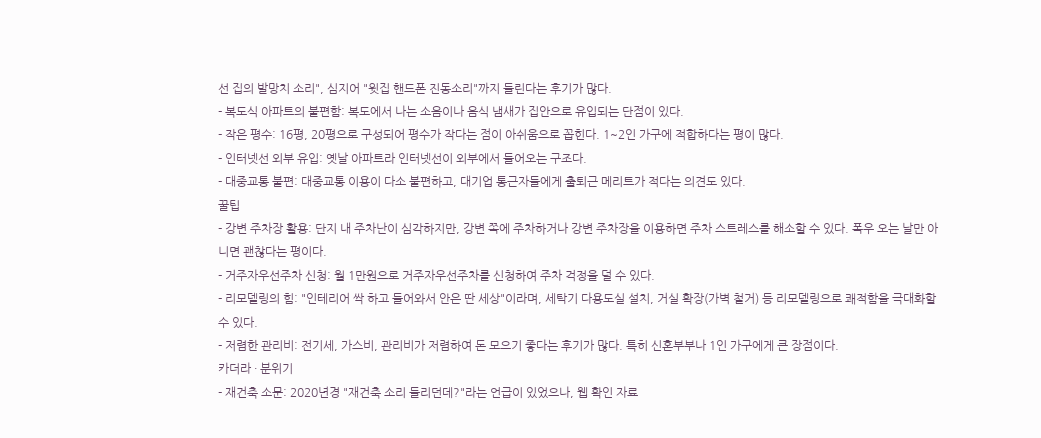선 집의 발망치 소리", 심지어 "윗집 핸드폰 진동소리"까지 들린다는 후기가 많다.
- 복도식 아파트의 불편함: 복도에서 나는 소음이나 음식 냄새가 집안으로 유입되는 단점이 있다.
- 작은 평수: 16평, 20평으로 구성되어 평수가 작다는 점이 아쉬움으로 꼽힌다. 1~2인 가구에 적합하다는 평이 많다.
- 인터넷선 외부 유입: 옛날 아파트라 인터넷선이 외부에서 들어오는 구조다.
- 대중교통 불편: 대중교통 이용이 다소 불편하고, 대기업 통근자들에게 출퇴근 메리트가 적다는 의견도 있다.
꿀팁
- 강변 주차장 활용: 단지 내 주차난이 심각하지만, 강변 쪽에 주차하거나 강변 주차장을 이용하면 주차 스트레스를 해소할 수 있다. 폭우 오는 날만 아니면 괜찮다는 평이다.
- 거주자우선주차 신청: 월 1만원으로 거주자우선주차를 신청하여 주차 걱정을 덜 수 있다.
- 리모델링의 힘: "인테리어 싹 하고 들어와서 안은 딴 세상"이라며, 세탁기 다용도실 설치, 거실 확장(가벽 철거) 등 리모델링으로 쾌적함을 극대화할 수 있다.
- 저렴한 관리비: 전기세, 가스비, 관리비가 저렴하여 돈 모으기 좋다는 후기가 많다. 특히 신혼부부나 1인 가구에게 큰 장점이다.
카더라 · 분위기
- 재건축 소문: 2020년경 "재건축 소리 들리던데?"라는 언급이 있었으나, 웹 확인 자료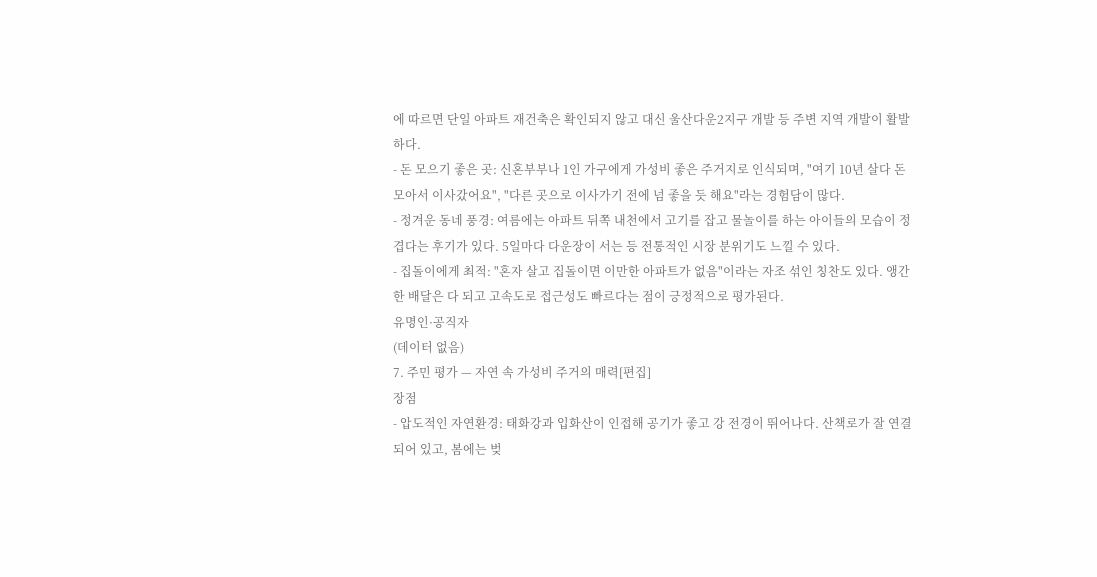에 따르면 단일 아파트 재건축은 확인되지 않고 대신 울산다운2지구 개발 등 주변 지역 개발이 활발하다.
- 돈 모으기 좋은 곳: 신혼부부나 1인 가구에게 가성비 좋은 주거지로 인식되며, "여기 10년 살다 돈 모아서 이사갔어요", "다른 곳으로 이사가기 전에 넘 좋을 듯 해요"라는 경험담이 많다.
- 정겨운 동네 풍경: 여름에는 아파트 뒤쪽 내천에서 고기를 잡고 물놀이를 하는 아이들의 모습이 정겹다는 후기가 있다. 5일마다 다운장이 서는 등 전통적인 시장 분위기도 느낄 수 있다.
- 집돌이에게 최적: "혼자 살고 집돌이면 이만한 아파트가 없음"이라는 자조 섞인 칭찬도 있다. 앵간한 배달은 다 되고 고속도로 접근성도 빠르다는 점이 긍정적으로 평가된다.
유명인·공직자
(데이터 없음)
7. 주민 평가 — 자연 속 가성비 주거의 매력[편집]
장점
- 압도적인 자연환경: 태화강과 입화산이 인접해 공기가 좋고 강 전경이 뛰어나다. 산책로가 잘 연결되어 있고, 봄에는 벚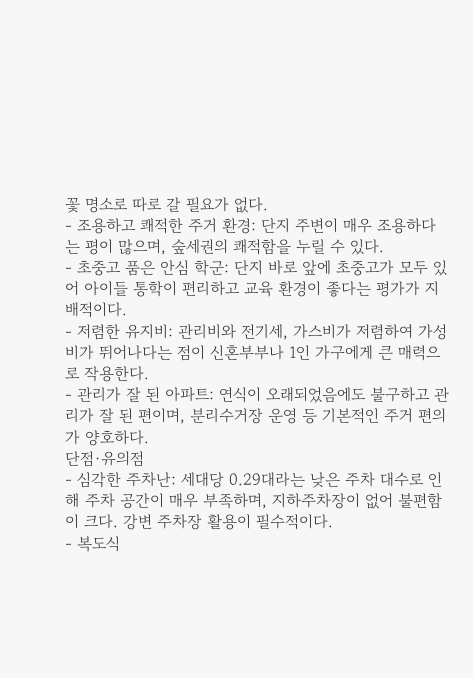꽃 명소로 따로 갈 필요가 없다.
- 조용하고 쾌적한 주거 환경: 단지 주변이 매우 조용하다는 평이 많으며, 숲세권의 쾌적함을 누릴 수 있다.
- 초중고 품은 안심 학군: 단지 바로 앞에 초중고가 모두 있어 아이들 통학이 편리하고 교육 환경이 좋다는 평가가 지배적이다.
- 저렴한 유지비: 관리비와 전기세, 가스비가 저렴하여 가성비가 뛰어나다는 점이 신혼부부나 1인 가구에게 큰 매력으로 작용한다.
- 관리가 잘 된 아파트: 연식이 오래되었음에도 불구하고 관리가 잘 된 편이며, 분리수거장 운영 등 기본적인 주거 편의가 양호하다.
단점·유의점
- 심각한 주차난: 세대당 0.29대라는 낮은 주차 대수로 인해 주차 공간이 매우 부족하며, 지하주차장이 없어 불편함이 크다. 강변 주차장 활용이 필수적이다.
- 복도식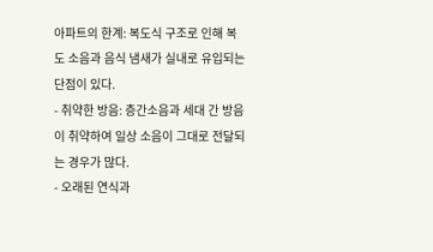아파트의 한계: 복도식 구조로 인해 복도 소음과 음식 냄새가 실내로 유입되는 단점이 있다.
- 취약한 방음: 층간소음과 세대 간 방음이 취약하여 일상 소음이 그대로 전달되는 경우가 많다.
- 오래된 연식과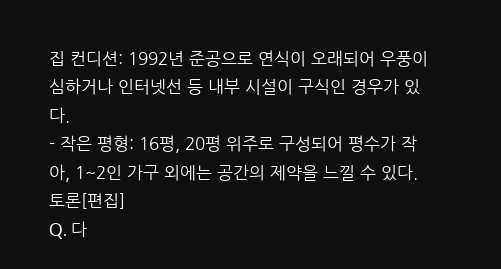집 컨디션: 1992년 준공으로 연식이 오래되어 우풍이 심하거나 인터넷선 등 내부 시설이 구식인 경우가 있다.
- 작은 평형: 16평, 20평 위주로 구성되어 평수가 작아, 1~2인 가구 외에는 공간의 제약을 느낄 수 있다.
토론[편집]
Q. 다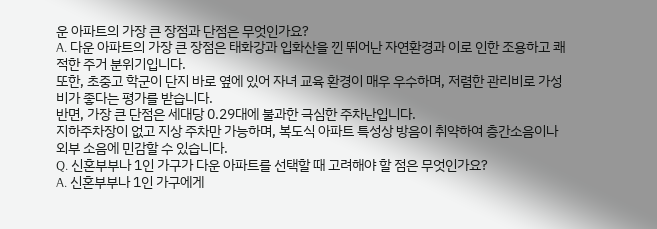운 아파트의 가장 큰 장점과 단점은 무엇인가요?
A. 다운 아파트의 가장 큰 장점은 태화강과 입화산을 낀 뛰어난 자연환경과 이로 인한 조용하고 쾌적한 주거 분위기입니다.
또한, 초중고 학군이 단지 바로 옆에 있어 자녀 교육 환경이 매우 우수하며, 저렴한 관리비로 가성비가 좋다는 평가를 받습니다.
반면, 가장 큰 단점은 세대당 0.29대에 불과한 극심한 주차난입니다.
지하주차장이 없고 지상 주차만 가능하며, 복도식 아파트 특성상 방음이 취약하여 층간소음이나 외부 소음에 민감할 수 있습니다.
Q. 신혼부부나 1인 가구가 다운 아파트를 선택할 때 고려해야 할 점은 무엇인가요?
A. 신혼부부나 1인 가구에게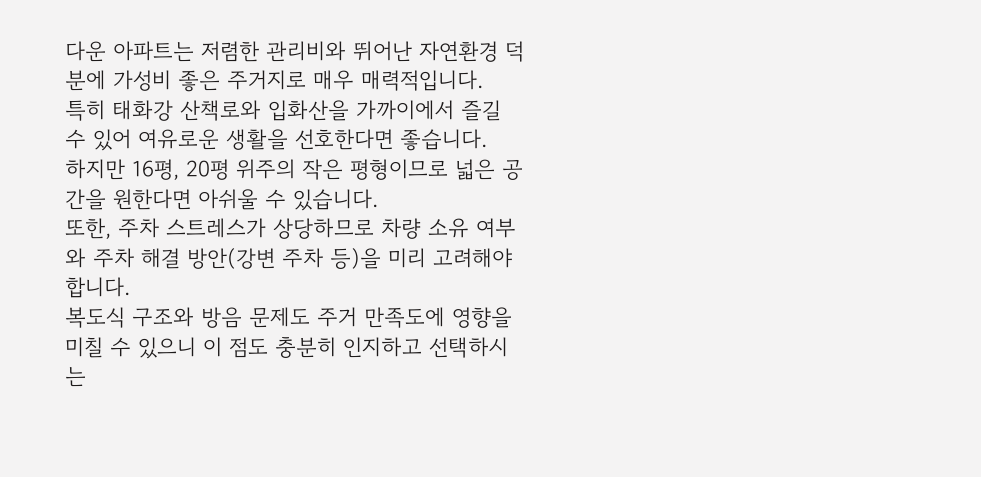다운 아파트는 저렴한 관리비와 뛰어난 자연환경 덕분에 가성비 좋은 주거지로 매우 매력적입니다.
특히 태화강 산책로와 입화산을 가까이에서 즐길 수 있어 여유로운 생활을 선호한다면 좋습니다.
하지만 16평, 20평 위주의 작은 평형이므로 넓은 공간을 원한다면 아쉬울 수 있습니다.
또한, 주차 스트레스가 상당하므로 차량 소유 여부와 주차 해결 방안(강변 주차 등)을 미리 고려해야 합니다.
복도식 구조와 방음 문제도 주거 만족도에 영향을 미칠 수 있으니 이 점도 충분히 인지하고 선택하시는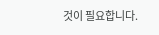것이 필요합니다.